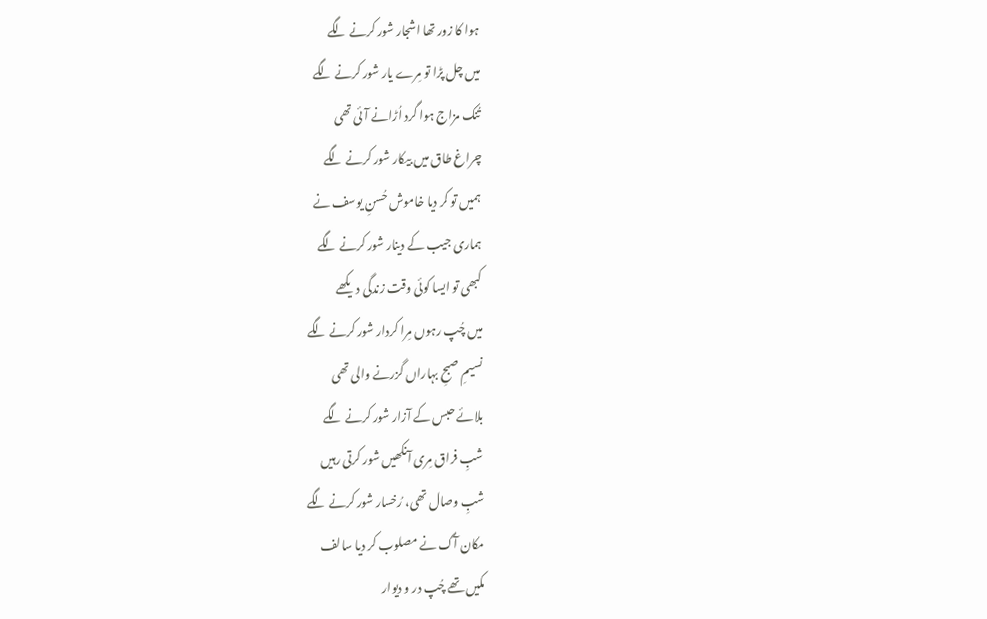ہوا کا زور تھا اشجار شور کرنے لگے
میں چل پڑا تو مِرے یار شور کرنے لگے
تُنک مزاج ہوا گرد اُڑانے آئی تھی
چراغ طاق میں بیکار شور کرنے لگے
ہمیں تو کر دیا خاموش حُسنِ یوسف نے
ہماری جیب کے دینار شور کرنے لگے
کبھی تو ایسا کوئی وقت زندگی دیکھے
میں چُپ رہوں مِرا کردار شور کرنے لگے
نسیمِ صبحِ بہاراں گزرنے والی تھی
بلائے حبس کے آزار شور کرنے لگے
شبِ فراق مِری آنکھیں شور کرتی رہیں
شبِ وصال تھی، رُخسار شور کرنے لگے
مکان آگ نے مصلوب کر دیا سالف
مکیں تھے چُپ در و دیوار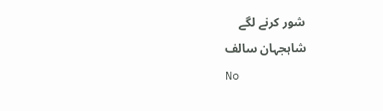شور کرنے لگے
شاہجہان سالف
No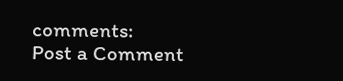comments:
Post a Comment